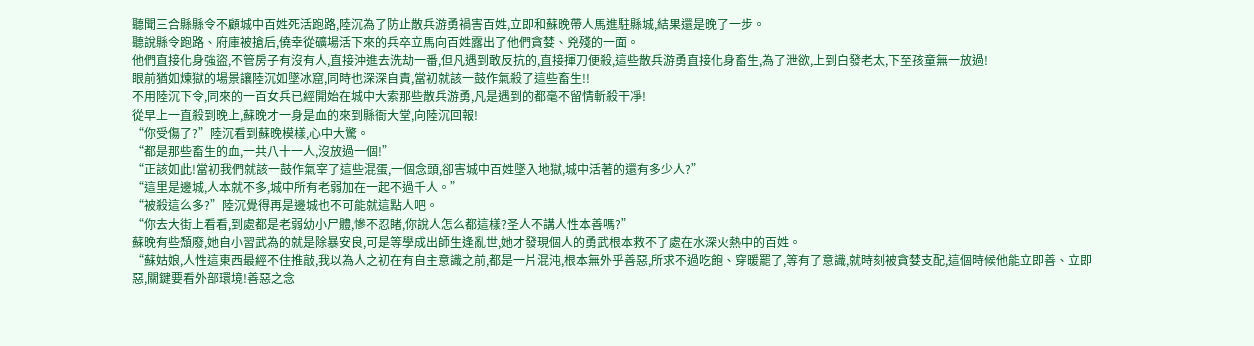聽聞三合縣縣令不顧城中百姓死活跑路,陸沉為了防止散兵游勇禍害百姓,立即和蘇晚帶人馬進駐縣城,結果還是晚了一步。
聽說縣令跑路、府庫被搶后,僥幸從礦場活下來的兵卒立馬向百姓露出了他們貪婪、兇殘的一面。
他們直接化身強盜,不管房子有沒有人,直接沖進去洗劫一番,但凡遇到敢反抗的,直接揮刀便殺,這些散兵游勇直接化身畜生,為了泄欲,上到白發老太,下至孩童無一放過!
眼前猶如煉獄的場景讓陸沉如墜冰窟,同時也深深自責,當初就該一鼓作氣殺了這些畜生!!
不用陸沉下令,同來的一百女兵已經開始在城中大索那些散兵游勇,凡是遇到的都毫不留情斬殺干凈!
從早上一直殺到晚上,蘇晚才一身是血的來到縣衙大堂,向陸沉回報!
“你受傷了?”陸沉看到蘇晚模樣,心中大驚。
“都是那些畜生的血,一共八十一人,沒放過一個!”
“正該如此!當初我們就該一鼓作氣宰了這些混蛋,一個念頭,卻害城中百姓墜入地獄,城中活著的還有多少人?”
“這里是邊城,人本就不多,城中所有老弱加在一起不過千人。”
“被殺這么多?”陸沉覺得再是邊城也不可能就這點人吧。
“你去大街上看看,到處都是老弱幼小尸體,慘不忍睹,你說人怎么都這樣?圣人不講人性本善嗎?”
蘇晚有些頹廢,她自小習武為的就是除暴安良,可是等學成出師生逢亂世,她才發現個人的勇武根本救不了處在水深火熱中的百姓。
“蘇姑娘,人性這東西最經不住推敲,我以為人之初在有自主意識之前,都是一片混沌,根本無外乎善惡,所求不過吃飽、穿暖罷了,等有了意識,就時刻被貪婪支配,這個時候他能立即善、立即惡,關鍵要看外部環境!善惡之念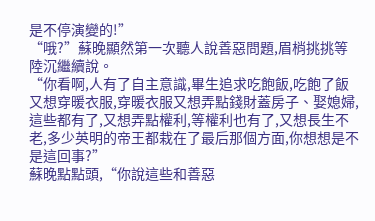是不停演變的!”
“哦?”蘇晚顯然第一次聽人說善惡問題,眉梢挑挑等陸沉繼續說。
“你看啊,人有了自主意識,畢生追求吃飽飯,吃飽了飯又想穿暖衣服,穿暖衣服又想弄點錢財蓋房子、娶媳婦,這些都有了,又想弄點權利,等權利也有了,又想長生不老,多少英明的帝王都栽在了最后那個方面,你想想是不是這回事?”
蘇晚點點頭,“你說這些和善惡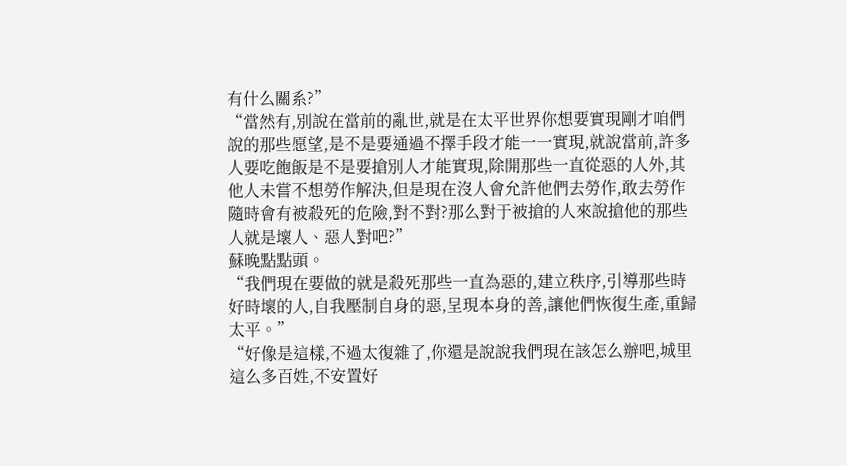有什么關系?”
“當然有,別說在當前的亂世,就是在太平世界你想要實現剛才咱們說的那些愿望,是不是要通過不擇手段才能一一實現,就說當前,許多人要吃飽飯是不是要搶別人才能實現,除開那些一直從惡的人外,其他人未嘗不想勞作解決,但是現在沒人會允許他們去勞作,敢去勞作隨時會有被殺死的危險,對不對?那么對于被搶的人來說搶他的那些人就是壞人、惡人對吧?”
蘇晚點點頭。
“我們現在要做的就是殺死那些一直為惡的,建立秩序,引導那些時好時壞的人,自我壓制自身的惡,呈現本身的善,讓他們恢復生產,重歸太平。”
“好像是這樣,不過太復雜了,你還是說說我們現在該怎么辦吧,城里這么多百姓,不安置好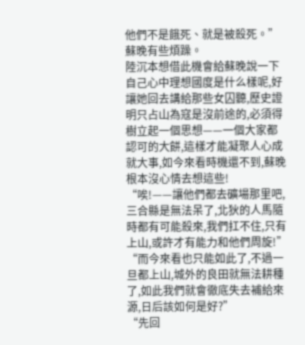他們不是餓死、就是被殺死。”蘇晚有些煩躁。
陸沉本想借此機會給蘇晚說一下自己心中理想國度是什么樣呢,好讓她回去講給那些女囚聽,歷史證明只占山為寇是沒前途的,必須得樹立起一個思想——一個大家都認可的大餅,這樣才能凝聚人心成就大事,如今來看時機還不到,蘇晚根本沒心情去想這些!
“唉!——讓他們都去礦場那里吧,三合縣是無法呆了,北狄的人馬隨時都有可能殺來,我們扛不住,只有上山,或許才有能力和他們周旋!”
“而今來看也只能如此了,不過一旦都上山,城外的良田就無法耕種了,如此我們就會徹底失去補給來源,日后該如何是好?”
“先回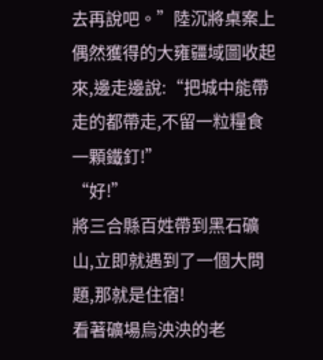去再說吧。”陸沉將桌案上偶然獲得的大雍疆域圖收起來,邊走邊說:“把城中能帶走的都帶走,不留一粒糧食一顆鐵釘!”
“好!”
將三合縣百姓帶到黑石礦山,立即就遇到了一個大問題,那就是住宿!
看著礦場烏泱泱的老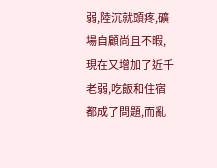弱,陸沉就頭疼,礦場自顧尚且不暇,現在又增加了近千老弱,吃飯和住宿都成了問題,而亂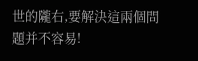世的隴右,要解決這兩個問題并不容易!